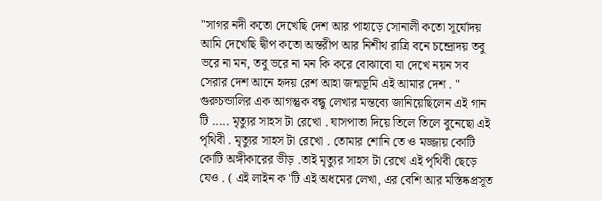"সাগর নদী কতো দেখেছি দেশ আর পাহাড়ে সোনালী কতো সূর্যোদয় আমি দেখেছি দ্বীপ কতো অন্তরীপ আর নিশীথ রাত্রি বনে চন্দ্রোদয় তবু ভরে না মন, তবু ভরে না মন কি করে বোঝাবো যা দেখে নয়ন সব সেরার দেশ আনে হৃদয় রেশ আহা জন্মভূমি এই আমার দেশ . " গুরুচন্ডালির এক আগন্তুক বন্ধু লেখার মন্তব্যে জানিয়েছিলেন এই গান টি ..... মৃত্যুর সাহস টা রেখো . ঘাসপাতা দিয়ে তিলে তিলে বুনেছো এই পৃথিবী . মৃত্যুর সাহস টা রেখো . তোমার শোনি তে ও মজ্জায় কোটি কোটি অঙ্গীকারের ভীড় .তাই মৃত্যুর সাহস টা রেখে এই পৃথিবী ছেড়ে যেও . ( এই লাইন ক 'টি এই অধমের লেখা, এর বেশি আর মস্তিষ্কপ্রসূত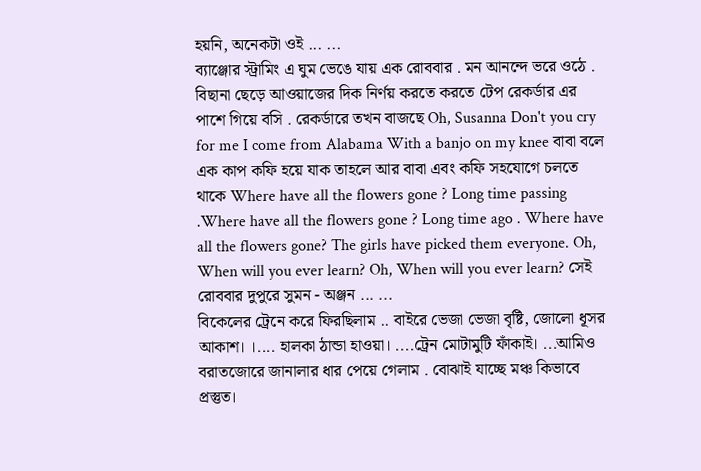হয়নি, অনেকটা ওই ... ...
ব্যাঞ্জোর স্ট্রামিং এ ঘুম ভেঙে যায় এক রোববার . মন আনন্দে ভরে ওঠে . বিছানা ছেড়ে আওয়াজের দিক নির্ণয় করতে করতে টেপ রেকর্ডার এর পাশে গিয়ে বসি . রেকর্ডারে তখন বাজছে Oh, Susanna Don't you cry for me I come from Alabama With a banjo on my knee বাবা বলে এক কাপ কফি হয়ে যাক তাহলে আর বাবা এবং কফি সহযোগে চলতে থাকে Where have all the flowers gone ? Long time passing .Where have all the flowers gone ? Long time ago . Where have all the flowers gone? The girls have picked them everyone. Oh, When will you ever learn? Oh, When will you ever learn? সেই রোববার দুপুরে সুমন - অঞ্জন ... ...
বিকেলের ট্রেনে করে ফিরছিলাম .. বাইরে ভেজা ভেজা বৃষ্টি, জোলো ধূসর আকাশ। ।.... হালকা ঠান্ডা হাওয়া। ....ট্রেন মোটামুটি ফাঁকাই। ...আমিও বরাতজোরে জানালার ধার পেয়ে গেলাম . বোঝাই যাচ্ছে মঞ্চ কিভাবে প্রস্তুত।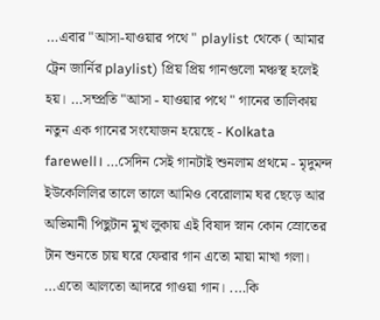...এবার "আসা-যাওয়ার পথে " playlist থেকে ( আমার ট্রেন জার্নির playlist) প্রিয় প্রিয় গানগুলো মঞ্চস্থ হলেই হয়। ...সম্প্রতি "আসা - যাওয়ার পথে " গানের তালিকায় নতুন এক গানের সংযোজন হয়েছে - Kolkata farewell। ...সেদিন সেই গানটাই শুনলাম প্রথমে - মৃদুমন্দ ইউকেলিলির তালে তালে আমিও বেরোলাম ঘর ছেড়ে আর অভিমানী পিছুটান মুখ লুকায় এই বিষাদ স্নান কোন স্রোতের টান শুনতে চায় ঘরে ফেরার গান এতো মায়া মাখা গলা। ...এতো আলতো আদরে গাওয়া গান। ....কি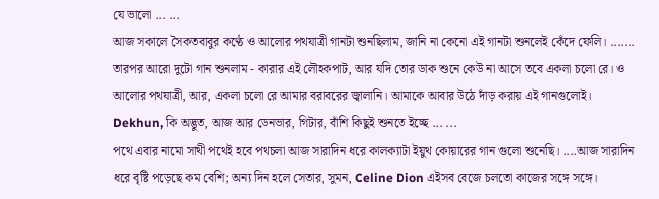যে ভালো ... ...
আজ সকালে সৈকতবাবুর কণ্ঠে ও আলোর পথযাত্রী গানটা শুনছিলাম, জানি না কেনো এই গানটা শুনলেই কেঁদে ফেলি। ....... তারপর আরো দুটো গান শুনলাম - কারার এই লৌহকপাট, আর যদি তোর ডাক শুনে কেউ না আসে তবে একলা চলো রে। ও আলোর পথযাত্রী, আর, একলা চলো রে আমার বরাবরের জ্বালানি। আমাকে আবার উঠে দাঁড় করায় এই গানগুলোই। Dekhun, কি অদ্ভুত, আজ আর ডেনভার, গিটার, বাঁশি কিছুই শুনতে ইচ্ছে ... ...
পথে এবার নামো সাথী পথেই হবে পথচলা আজ সারাদিন ধরে কালক্যাটা ইয়ুথ কোয়ারের গান গুলো শুনেছি। ....আজ সারাদিন ধরে বৃষ্টি পড়েছে কম বেশি; অন্য দিন হলে সেতার, সুমন, Celine Dion এইসব বেজে চলতো কাজের সঙ্গে সঙ্গে।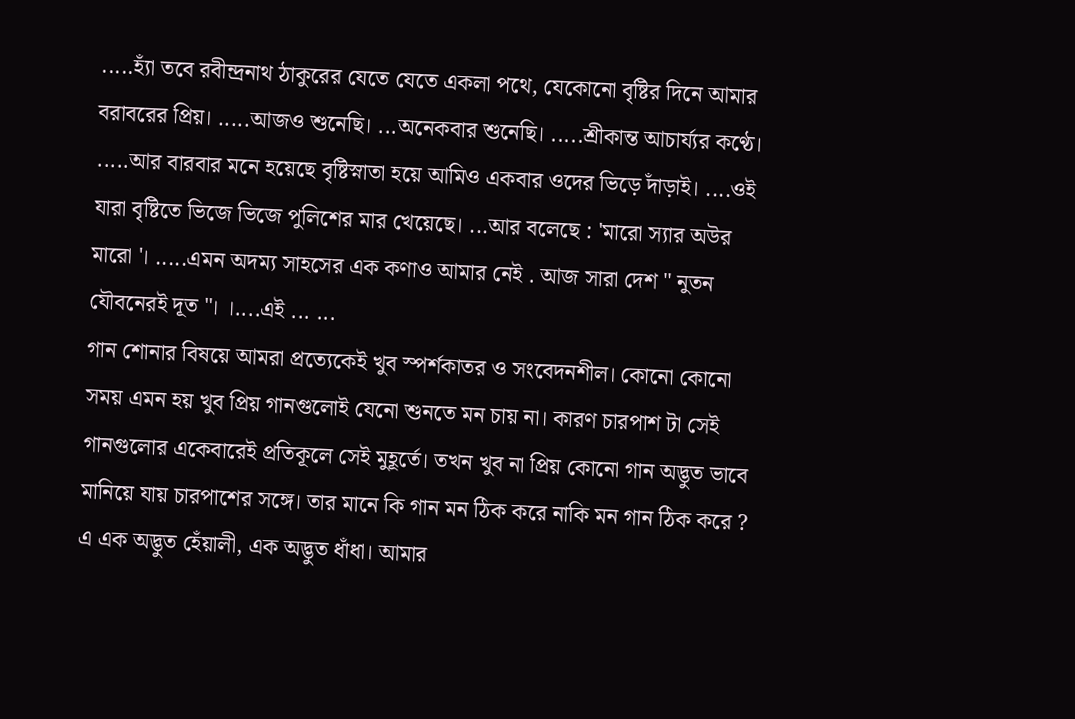.....হ্যাঁ তবে রবীন্দ্রনাথ ঠাকুরের যেতে যেতে একলা পথে, যেকোনো বৃষ্টির দিনে আমার বরাবরের প্রিয়। .....আজও শুনেছি। ...অনেকবার শুনেছি। .....শ্রীকান্ত আচার্য্যর কণ্ঠে। .....আর বারবার মনে হয়েছে বৃষ্টিস্নাতা হয়ে আমিও একবার ওদের ভিড়ে দাঁড়াই। ....ওই যারা বৃষ্টিতে ভিজে ভিজে পুলিশের মার খেয়েছে। ...আর বলেছে : 'মারো স্যার অউর মারো '। .....এমন অদম্য সাহসের এক কণাও আমার নেই . আজ সারা দেশ " নুতন যৌবনেরই দূত "। ।....এই ... ...
গান শোনার বিষয়ে আমরা প্রত্যেকেই খুব স্পর্শকাতর ও সংবেদনশীল। কোনো কোনো সময় এমন হয় খুব প্রিয় গানগুলোই যেনো শুনতে মন চায় না। কারণ চারপাশ টা সেই গানগুলোর একেবারেই প্রতিকূলে সেই মুহূর্তে। তখন খুব না প্রিয় কোনো গান অদ্ভুত ভাবে মানিয়ে যায় চারপাশের সঙ্গে। তার মানে কি গান মন ঠিক করে নাকি মন গান ঠিক করে ? এ এক অদ্ভুত হেঁয়ালী, এক অদ্ভুত ধাঁধা। আমার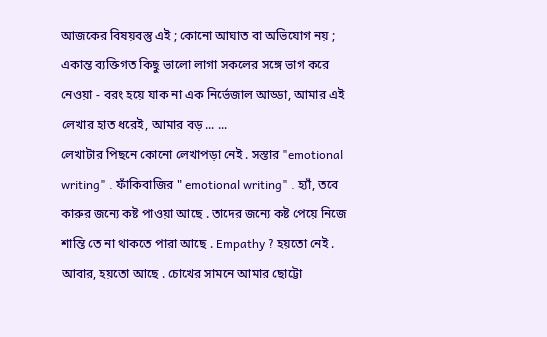আজকের বিষয়বস্তু এই ; কোনো আঘাত বা অভিযোগ নয় ; একান্ত ব্যক্তিগত কিছু ভালো লাগা সকলের সঙ্গে ভাগ করে নেওয়া - বরং হয়ে যাক না এক নির্ভেজাল আড্ডা, আমার এই লেখার হাত ধরেই, আমার বড় ... ...
লেখাটার পিছনে কোনো লেখাপড়া নেই . সস্তার "emotional writing" . ফাঁকিবাজির " emotional writing" . হ্যাঁ, তবে কারুর জন্যে কষ্ট পাওয়া আছে . তাদের জন্যে কষ্ট পেয়ে নিজে শান্তি তে না থাকতে পারা আছে . Empathy ? হয়তো নেই . আবার, হয়তো আছে . চোখের সামনে আমার ছোট্টো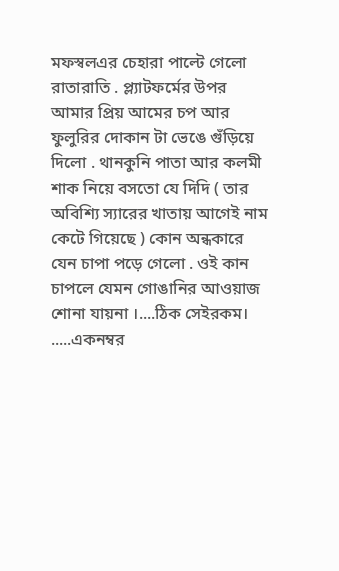মফস্বলএর চেহারা পাল্টে গেলো রাতারাতি . প্ল্যাটফর্মের উপর আমার প্রিয় আমের চপ আর ফুলুরির দোকান টা ভেঙে গুঁড়িয়ে দিলো . থানকুনি পাতা আর কলমী শাক নিয়ে বসতো যে দিদি ( তার অবিশ্যি স্যারের খাতায় আগেই নাম কেটে গিয়েছে ) কোন অন্ধকারে যেন চাপা পড়ে গেলো . ওই কান চাপলে যেমন গোঙানির আওয়াজ শোনা যায়না ।....ঠিক সেইরকম। .....একনম্বর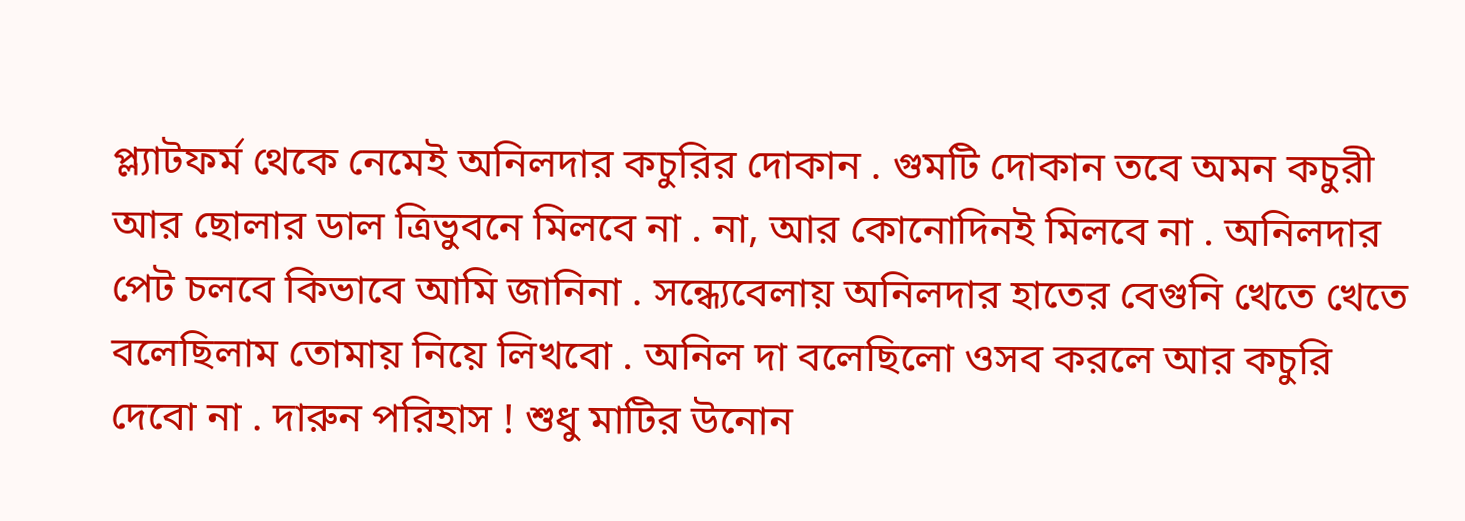প্ল্যাটফর্ম থেকে নেমেই অনিলদার কচুরির দোকান . গুমটি দোকান তবে অমন কচুরী আর ছোলার ডাল ত্রিভুবনে মিলবে না . না, আর কোনোদিনই মিলবে না . অনিলদার পেট চলবে কিভাবে আমি জানিনা . সন্ধ্যেবেলায় অনিলদার হাতের বেগুনি খেতে খেতে বলেছিলাম তোমায় নিয়ে লিখবো . অনিল দা বলেছিলো ওসব করলে আর কচুরি দেবো না . দারুন পরিহাস ! শুধু মাটির উনোন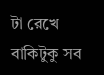টা রেখে বাকিটুকু সব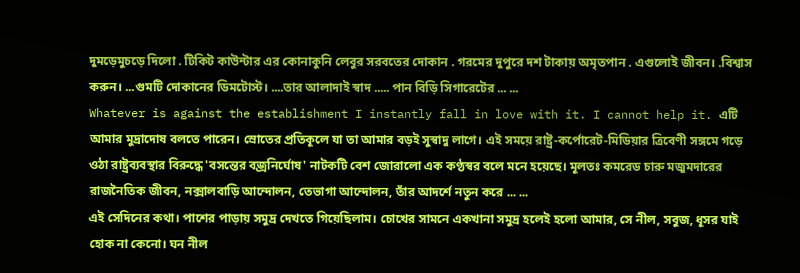দুমড়েমুচড়ে দিলো . টিকিট কাউন্টার এর কোনাকুনি লেবুর সরবতের দোকান . গরমের দুপুরে দশ টাকায় অমৃতপান . এগুলোই জীবন। .বিশ্বাস করুন। ...গুমটি দোকানের ডিমটোস্ট। ....তার আলাদাই স্বাদ ..... পান বিড়ি সিগারেটের ... ...
Whatever is against the establishment I instantly fall in love with it. I cannot help it. এটি আমার মুদ্রাদোষ বলতে পারেন। স্রোতের প্রতিকূলে যা তা আমার বড়ই সুস্বাদু লাগে। এই সময়ে রাষ্ট্র-কর্পোরেট-মিডিয়ার ত্রিবেণী সঙ্গমে গড়ে ওঠা রাষ্ট্রব্যবস্থার বিরুদ্ধে 'বসন্তের বজ্রনির্ঘোষ' নাটকটি বেশ জোরালো এক কণ্ঠস্বর বলে মনে হয়েছে। মূলতঃ কমরেড চারু মজুমদারের রাজনৈতিক জীবন, নক্সালবাড়ি আন্দোলন, তেভাগা আন্দোলন, তাঁর আদর্শে নতুন করে ... ...
এই সেদিনের কথা। পাশের পাড়ায় সমুদ্র দেখতে গিয়েছিলাম। চোখের সামনে একখানা সমুদ্র হলেই হলো আমার, সে নীল, সবুজ, ধূসর যাই হোক না কেনো। ঘন নীল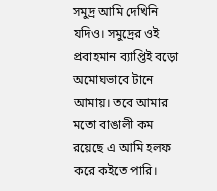সমুদ্র আমি দেখিনি যদিও। সমুদ্রের ওই প্রবাহমান ব্যাপ্তিই বড়ো অমোঘভাবে টানে আমায়। তবে আমার মতো বাঙালী কম রয়েছে এ আমি হলফ করে কইতে পারি।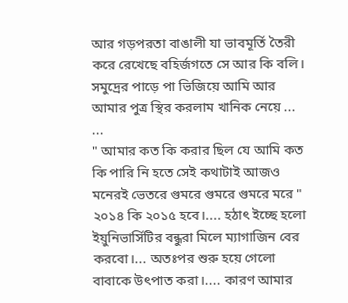আর গড়পরতা বাঙালী যা ভাবমূর্তি তৈরী করে রেখেছে বহির্জগতে সে আর কি বলি। সমুদ্রের পাড়ে পা ভিজিয়ে আমি আর আমার পুত্র স্থির করলাম খানিক নেয়ে ... ...
" আমার কত কি করার ছিল যে আমি কত কি পারি নি হতে সেই কথাটাই আজও মনেরই ভেতরে গুমরে গুমরে গুমরে মরে " ২০১৪ কি ২০১৫ হবে।.... হঠাৎ ইচ্ছে হলো ইয়ুনিভার্সিটির বন্ধুরা মিলে ম্যাগাজিন বের করবো।... অতঃপর শুরু হয়ে গেলো বাবাকে উৎপাত করা।.... কারণ আমার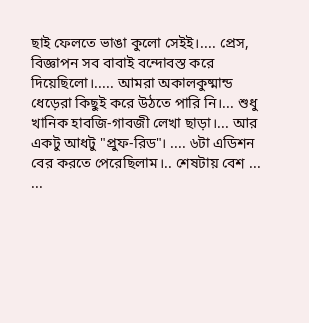ছাই ফেলতে ভাঙা কুলো সেইই।.... প্রেস, বিজ্ঞাপন সব বাবাই বন্দোবস্ত করে দিয়েছিলো।..... আমরা অকালকুষ্মান্ড ধেড়েরা কিছুই করে উঠতে পারি নি।... শুধু খানিক হাবজি-গাবজী লেখা ছাড়া।... আর একটু আধটু "প্রুফ-রিড"। .... ৬টা এডিশন বের করতে পেরেছিলাম।.. শেষটায় বেশ ... ...